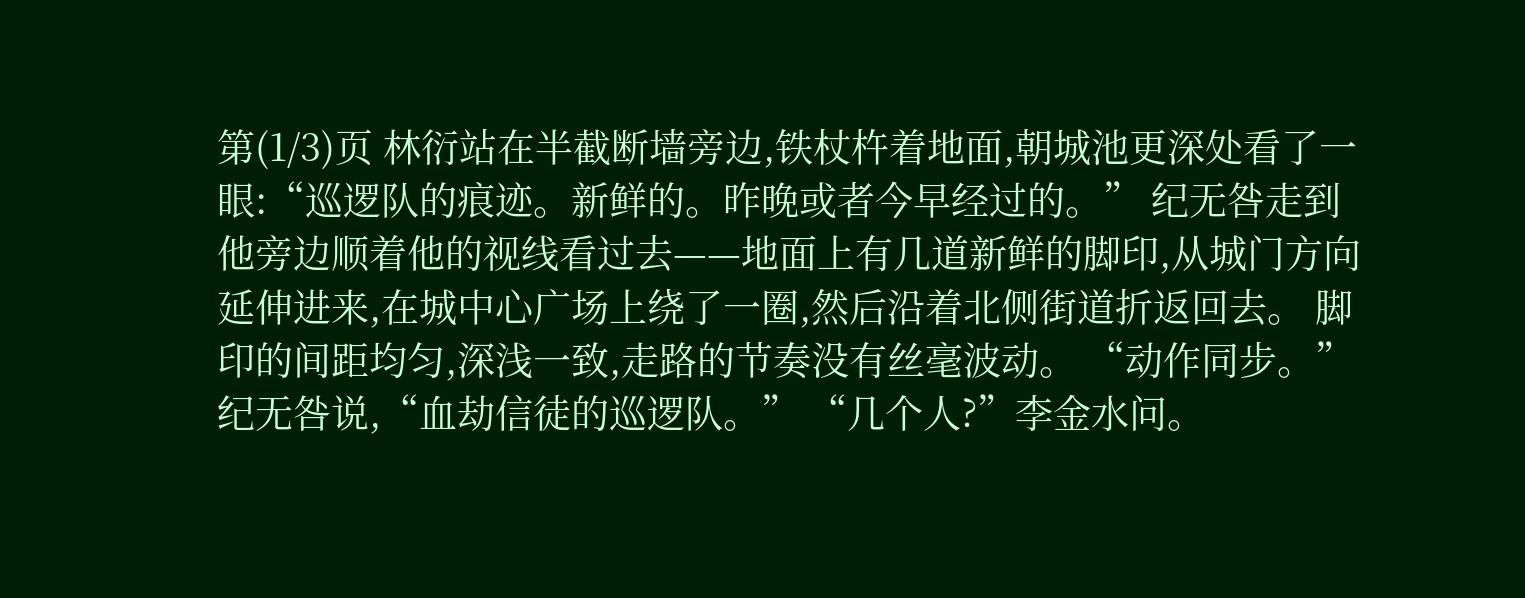第(1/3)页 林衍站在半截断墙旁边,铁杖杵着地面,朝城池更深处看了一眼:“巡逻队的痕迹。新鲜的。昨晚或者今早经过的。” 纪无咎走到他旁边顺着他的视线看过去——地面上有几道新鲜的脚印,从城门方向延伸进来,在城中心广场上绕了一圈,然后沿着北侧街道折返回去。 脚印的间距均匀,深浅一致,走路的节奏没有丝毫波动。 “动作同步。”纪无咎说,“血劫信徒的巡逻队。” “几个人?”李金水问。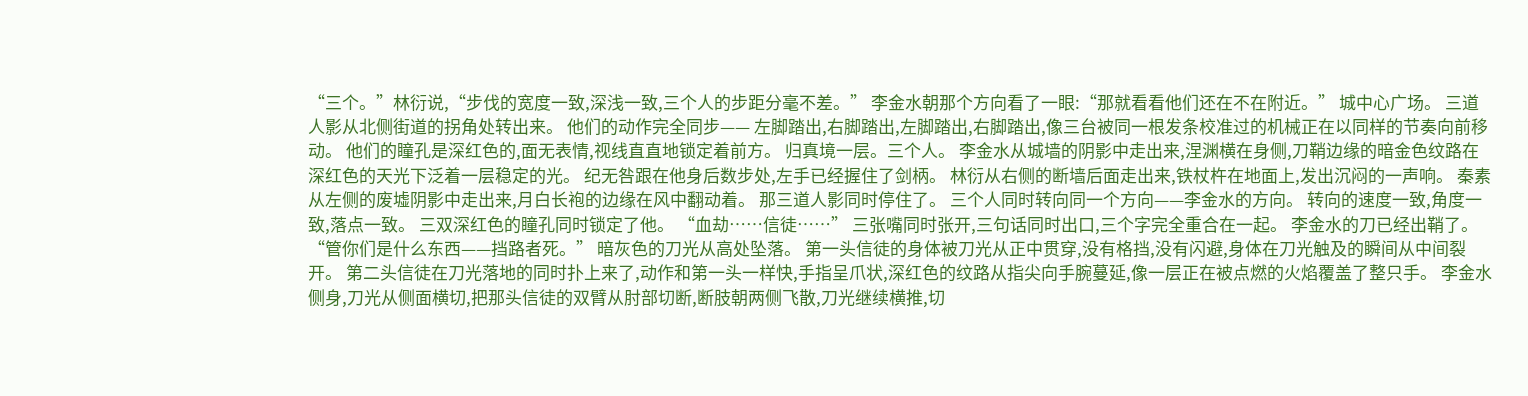“三个。”林衍说,“步伐的宽度一致,深浅一致,三个人的步距分毫不差。” 李金水朝那个方向看了一眼:“那就看看他们还在不在附近。” 城中心广场。 三道人影从北侧街道的拐角处转出来。 他们的动作完全同步—— 左脚踏出,右脚踏出,左脚踏出,右脚踏出,像三台被同一根发条校准过的机械正在以同样的节奏向前移动。 他们的瞳孔是深红色的,面无表情,视线直直地锁定着前方。 归真境一层。三个人。 李金水从城墙的阴影中走出来,涅渊横在身侧,刀鞘边缘的暗金色纹路在深红色的天光下泛着一层稳定的光。 纪无咎跟在他身后数步处,左手已经握住了剑柄。 林衍从右侧的断墙后面走出来,铁杖杵在地面上,发出沉闷的一声响。 秦素从左侧的废墟阴影中走出来,月白长袍的边缘在风中翻动着。 那三道人影同时停住了。 三个人同时转向同一个方向——李金水的方向。 转向的速度一致,角度一致,落点一致。 三双深红色的瞳孔同时锁定了他。 “血劫……信徒……” 三张嘴同时张开,三句话同时出口,三个字完全重合在一起。 李金水的刀已经出鞘了。 “管你们是什么东西——挡路者死。” 暗灰色的刀光从高处坠落。 第一头信徒的身体被刀光从正中贯穿,没有格挡,没有闪避,身体在刀光触及的瞬间从中间裂开。 第二头信徒在刀光落地的同时扑上来了,动作和第一头一样快,手指呈爪状,深红色的纹路从指尖向手腕蔓延,像一层正在被点燃的火焰覆盖了整只手。 李金水侧身,刀光从侧面横切,把那头信徒的双臂从肘部切断,断肢朝两侧飞散,刀光继续横推,切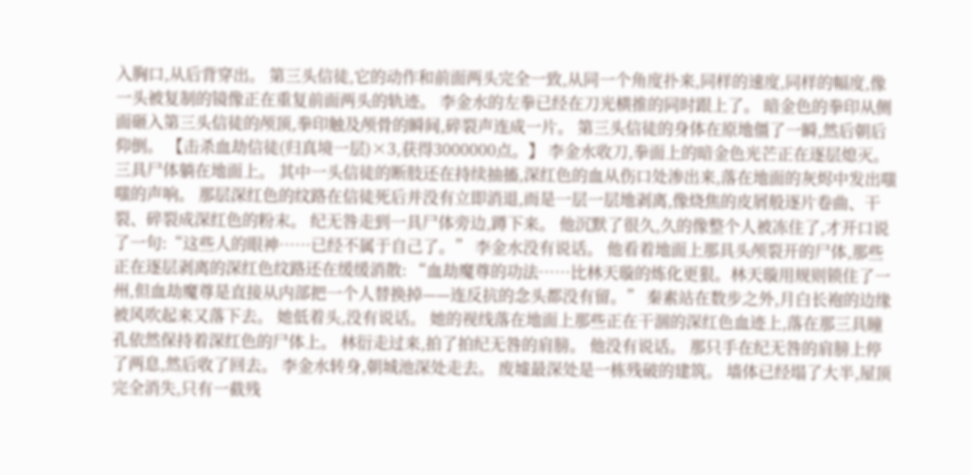入胸口,从后背穿出。 第三头信徒,它的动作和前面两头完全一致,从同一个角度扑来,同样的速度,同样的幅度,像一头被复制的镜像正在重复前面两头的轨迹。 李金水的左拳已经在刀光横推的同时跟上了。 暗金色的拳印从侧面砸入第三头信徒的颅顶,拳印触及颅骨的瞬间,碎裂声连成一片。 第三头信徒的身体在原地僵了一瞬,然后朝后仰倒。 【击杀血劫信徒(归真境一层)×3,获得3000000点。】 李金水收刀,拳面上的暗金色光芒正在逐层熄灭。 三具尸体躺在地面上。 其中一头信徒的断肢还在持续抽搐,深红色的血从伤口处渗出来,落在地面的灰烬中发出嗤嗤的声响。 那层深红色的纹路在信徒死后并没有立即消退,而是一层一层地剥离,像烧焦的皮屑般逐片卷曲、干裂、碎裂成深红色的粉末。 纪无咎走到一具尸体旁边,蹲下来。 他沉默了很久,久的像整个人被冻住了,才开口说了一句:“这些人的眼神……已经不属于自己了。” 李金水没有说话。 他看着地面上那具头颅裂开的尸体,那些正在逐层剥离的深红色纹路还在缓缓消散: “血劫魔尊的功法……比林天璇的炼化更狠。林天璇用规则锁住了一州,但血劫魔尊是直接从内部把一个人替换掉——连反抗的念头都没有留。” 秦素站在数步之外,月白长袍的边缘被风吹起来又落下去。 她低着头,没有说话。 她的视线落在地面上那些正在干涸的深红色血迹上,落在那三具瞳孔依然保持着深红色的尸体上。 林衍走过来,拍了拍纪无咎的肩膀。 他没有说话。 那只手在纪无咎的肩膀上停了两息,然后收了回去。 李金水转身,朝城池深处走去。 废墟最深处是一栋残破的建筑。 墙体已经塌了大半,屋顶完全消失,只有一截残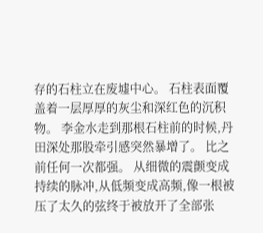存的石柱立在废墟中心。 石柱表面覆盖着一层厚厚的灰尘和深红色的沉积物。 李金水走到那根石柱前的时候,丹田深处那股牵引感突然暴增了。 比之前任何一次都强。 从细微的震颤变成持续的脉冲,从低频变成高频,像一根被压了太久的弦终于被放开了全部张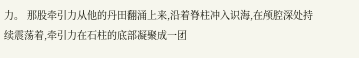力。 那股牵引力从他的丹田翻涌上来,沿着脊柱冲入识海,在颅腔深处持续震荡着,牵引力在石柱的底部凝聚成一团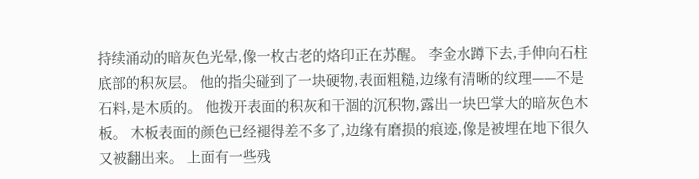持续涌动的暗灰色光晕,像一枚古老的烙印正在苏醒。 李金水蹲下去,手伸向石柱底部的积灰层。 他的指尖碰到了一块硬物,表面粗糙,边缘有清晰的纹理——不是石料,是木质的。 他拨开表面的积灰和干涸的沉积物,露出一块巴掌大的暗灰色木板。 木板表面的颜色已经褪得差不多了,边缘有磨损的痕迹,像是被埋在地下很久又被翻出来。 上面有一些残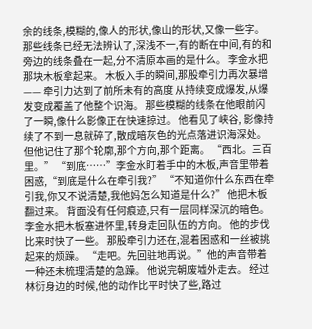余的线条,模糊的,像人的形状,像山的形状,又像一些字。 那些线条已经无法辨认了,深浅不一,有的断在中间,有的和旁边的线条叠在一起,分不清原本画的是什么。 李金水把那块木板拿起来。 木板入手的瞬间,那股牵引力再次暴增—— 牵引力达到了前所未有的高度 从持续变成爆发,从爆发变成覆盖了他整个识海。 那些模糊的线条在他眼前闪了一瞬,像什么影像正在快速掠过。 他看见了峡谷, 影像持续了不到一息就碎了,散成暗灰色的光点落进识海深处。 但他记住了那个轮廓,那个方向,那个距离。 “西北。三百里。” “到底……”李金水盯着手中的木板,声音里带着困惑,“到底是什么在牵引我?” “不知道你什么东西在牵引我,你又不说清楚,我他妈怎么知道是什么?” 他把木板翻过来。 背面没有任何痕迹,只有一层同样深沉的暗色。 李金水把木板塞进怀里,转身走回队伍的方向。 他的步伐比来时快了一些。 那股牵引力还在,混着困惑和一丝被挑起来的烦躁。 “走吧。先回驻地再说。”他的声音带着一种还未梳理清楚的急躁。 他说完朝废墟外走去。 经过林衍身边的时候,他的动作比平时快了些,路过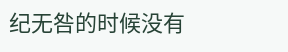纪无咎的时候没有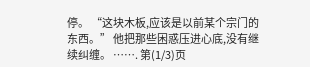停。 “这块木板,应该是以前某个宗门的东西。” 他把那些困惑压进心底,没有继续纠缠。 ……. 第(1/3)页